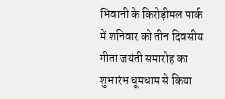भिवानी के किरोड़ीमल पार्क में शनिवार को तीन दिवसीय गीता जयंती समारोह का शुभारंभ धूमधाम से किया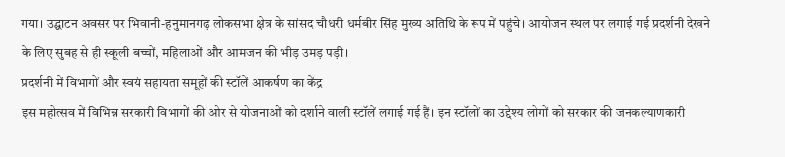गया। उद्घाटन अवसर पर भिवानी-हनुमानगढ़ लोकसभा क्षेत्र के सांसद चौधरी धर्मबीर सिंह मुख्य अतिथि के रूप में पहुंचे। आयोजन स्थल पर लगाई गई प्रदर्शनी देखने के लिए सुबह से ही स्कूली बच्चों, महिलाओं और आमजन की भीड़ उमड़ पड़ी।
प्रदर्शनी में विभागों और स्वयं सहायता समूहों की स्टॉलें आकर्षण का केंद्र
इस महोत्सव में विभिन्न सरकारी विभागों की ओर से योजनाओं को दर्शाने वाली स्टॉलें लगाई गई हैं। इन स्टॉलों का उद्देश्य लोगों को सरकार की जनकल्याणकारी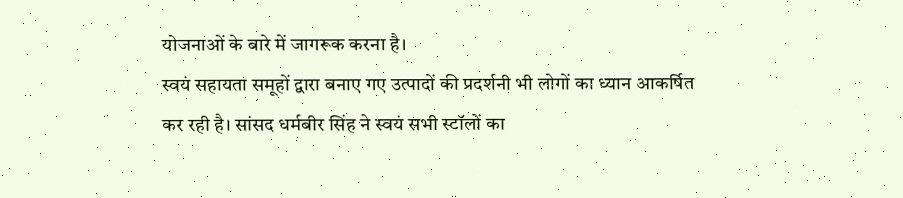योजनाओं के बारे में जागरूक करना है।
स्वयं सहायता समूहों द्वारा बनाए गए उत्पादों की प्रदर्शनी भी लोगों का ध्यान आकर्षित कर रही है। सांसद धर्मबीर सिंह ने स्वयं सभी स्टॉलों का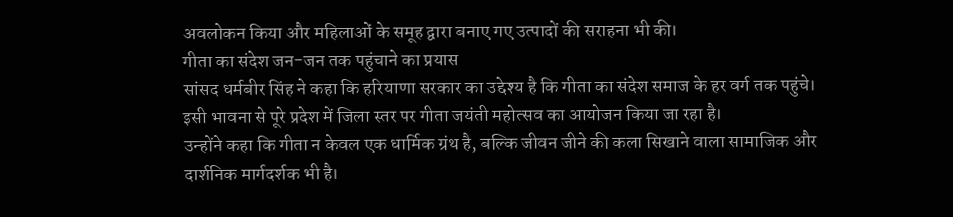अवलोकन किया और महिलाओं के समूह द्वारा बनाए गए उत्पादों की सराहना भी की।
गीता का संदेश जन-जन तक पहुंचाने का प्रयास
सांसद धर्मबीर सिंह ने कहा कि हरियाणा सरकार का उद्देश्य है कि गीता का संदेश समाज के हर वर्ग तक पहुंचे। इसी भावना से पूरे प्रदेश में जिला स्तर पर गीता जयंती महोत्सव का आयोजन किया जा रहा है।
उन्होंने कहा कि गीता न केवल एक धार्मिक ग्रंथ है, बल्कि जीवन जीने की कला सिखाने वाला सामाजिक और दार्शनिक मार्गदर्शक भी है।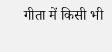गीता में किसी भी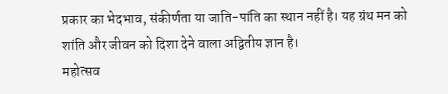प्रकार का भेदभाव, संकीर्णता या जाति-पांति का स्थान नहीं है। यह ग्रंथ मन को शांति और जीवन को दिशा देने वाला अद्वितीय ज्ञान है।
महोत्सव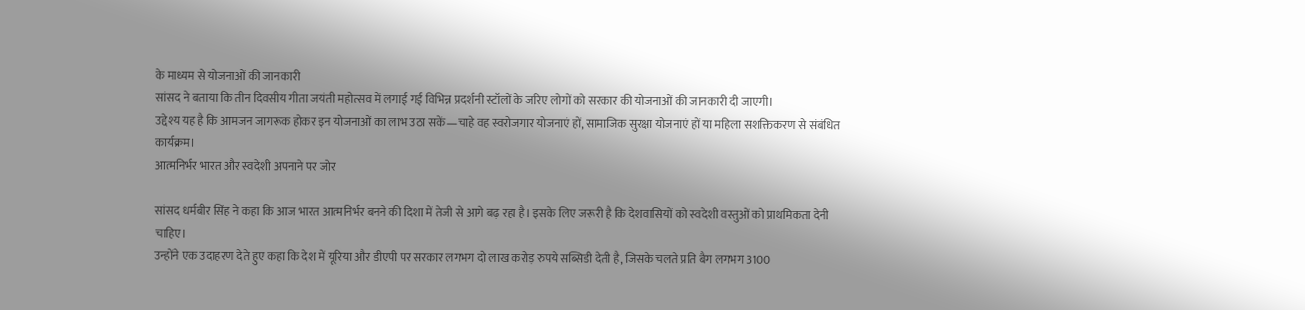के माध्यम से योजनाओं की जानकारी
सांसद ने बताया कि तीन दिवसीय गीता जयंती महोत्सव में लगाई गई विभिन्न प्रदर्शनी स्टॉलों के जरिए लोगों को सरकार की योजनाओं की जानकारी दी जाएगी।
उद्देश्य यह है कि आमजन जागरूक होकर इन योजनाओं का लाभ उठा सकें—चाहे वह स्वरोजगार योजनाएं हों, सामाजिक सुरक्षा योजनाएं हों या महिला सशक्तिकरण से संबंधित कार्यक्रम।
आत्मनिर्भर भारत और स्वदेशी अपनाने पर जोर

सांसद धर्मबीर सिंह ने कहा कि आज भारत आत्मनिर्भर बनने की दिशा में तेजी से आगे बढ़ रहा है। इसके लिए जरूरी है कि देशवासियों को स्वदेशी वस्तुओं को प्राथमिकता देनी चाहिए।
उन्होंने एक उदाहरण देते हुए कहा कि देश में यूरिया और डीएपी पर सरकार लगभग दो लाख करोड़ रुपये सब्सिडी देती है, जिसके चलते प्रति बैग लगभग 3100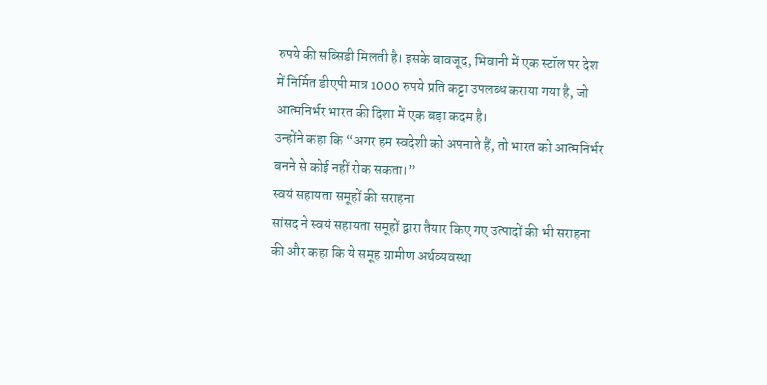रुपये की सब्सिडी मिलती है। इसके बावजूद, भिवानी में एक स्टॉल पर देश में निर्मित डीएपी मात्र 1000 रुपये प्रति कट्टा उपलब्ध कराया गया है, जो आत्मनिर्भर भारत की दिशा में एक बड़ा कदम है।
उन्होंने कहा कि “अगर हम स्वदेशी को अपनाते हैं, तो भारत को आत्मनिर्भर बनने से कोई नहीं रोक सकता।”
स्वयं सहायता समूहों की सराहना
सांसद ने स्वयं सहायता समूहों द्वारा तैयार किए गए उत्पादों की भी सराहना की और कहा कि ये समूह ग्रामीण अर्थव्यवस्था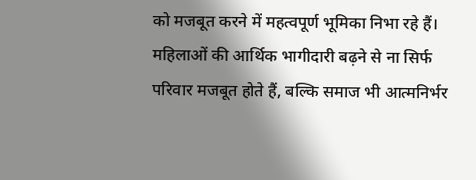को मजबूत करने में महत्वपूर्ण भूमिका निभा रहे हैं। महिलाओं की आर्थिक भागीदारी बढ़ने से ना सिर्फ परिवार मजबूत होते हैं, बल्कि समाज भी आत्मनिर्भर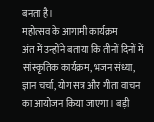बनता है।
महोत्सव के आगामी कार्यक्रम
अंत में उन्होंने बताया कि तीनों दिनों में सांस्कृतिक कार्यक्रम, भजन संध्या, ज्ञान चर्चा, योग सत्र और गीता वाचन का आयोजन किया जाएगा। बड़ी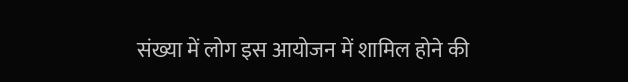संख्या में लोग इस आयोजन में शामिल होने की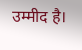उम्मीद है।